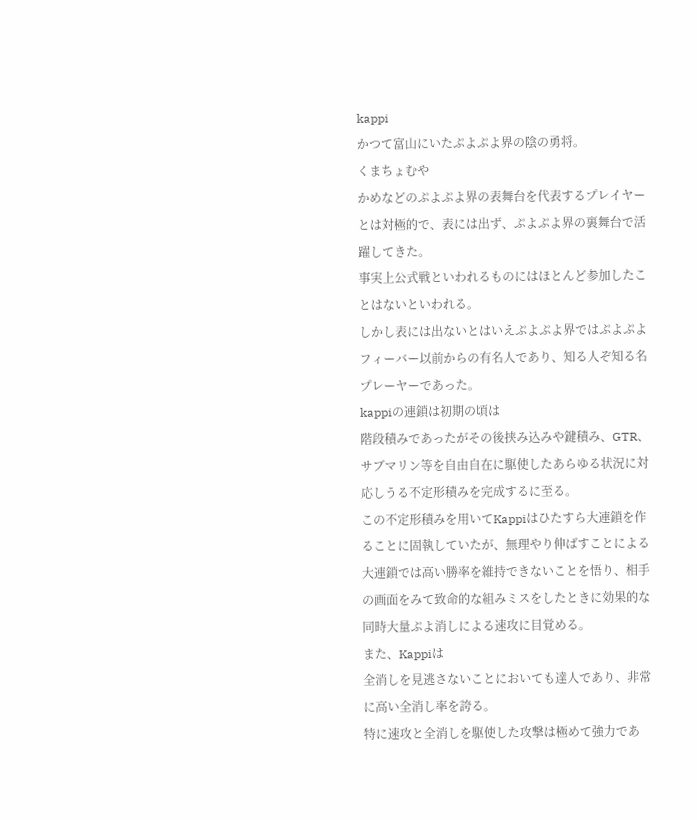kappi
かつて富山にいたぷよぷよ界の陰の勇将。
くまちょむや
かめなどのぷよぷよ界の表舞台を代表するプレイヤーとは対極的で、表には出ず、ぷよぷよ界の裏舞台で活躍してきた。
事実上公式戦といわれるものにはほとんど参加したことはないといわれる。
しかし表には出ないとはいえぷよぷよ界ではぷよぷよフィーバー以前からの有名人であり、知る人ぞ知る名プレーヤーであった。
kappiの連鎖は初期の頃は
階段積みであったがその後挟み込みや鍵積み、GTR、
サブマリン等を自由自在に駆使したあらゆる状況に対応しうる不定形積みを完成するに至る。
この不定形積みを用いてKappiはひたすら大連鎖を作ることに固執していたが、無理やり伸ばすことによる大連鎖では高い勝率を維持できないことを悟り、相手の画面をみて致命的な組みミスをしたときに効果的な同時大量ぷよ消しによる速攻に目覚める。
また、Kappiは
全消しを見逃さないことにおいても達人であり、非常に高い全消し率を誇る。
特に速攻と全消しを駆使した攻撃は極めて強力であ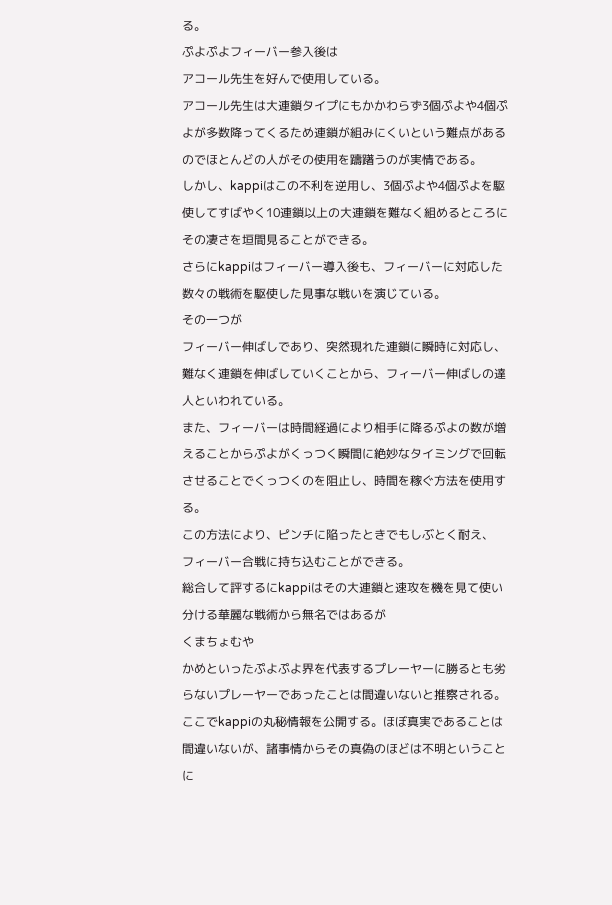る。
ぷよぷよフィーバー参入後は
アコール先生を好んで使用している。
アコール先生は大連鎖タイプにもかかわらず3個ぷよや4個ぷよが多数降ってくるため連鎖が組みにくいという難点があるのでほとんどの人がその使用を躊躇うのが実情である。
しかし、kappiはこの不利を逆用し、3個ぷよや4個ぷよを駆使してすばやく10連鎖以上の大連鎖を難なく組めるところにその凄さを垣間見ることができる。
さらにkappiはフィーバー導入後も、フィーバーに対応した数々の戦術を駆使した見事な戦いを演じている。
その一つが
フィーバー伸ばしであり、突然現れた連鎖に瞬時に対応し、難なく連鎖を伸ばしていくことから、フィーバー伸ばしの達人といわれている。
また、フィーバーは時間経過により相手に降るぷよの数が増えることからぷよがくっつく瞬間に絶妙なタイミングで回転させることでくっつくのを阻止し、時間を稼ぐ方法を使用する。
この方法により、ピンチに陥ったときでもしぶとく耐え、
フィーバー合戦に持ち込むことができる。
総合して評するにkappiはその大連鎖と速攻を機を見て使い分ける華麗な戦術から無名ではあるが
くまちょむや
かめといったぷよぷよ界を代表するプレーヤーに勝るとも劣らないプレーヤーであったことは間違いないと推察される。
ここでkappiの丸秘情報を公開する。ほぼ真実であることは間違いないが、諸事情からその真偽のほどは不明ということに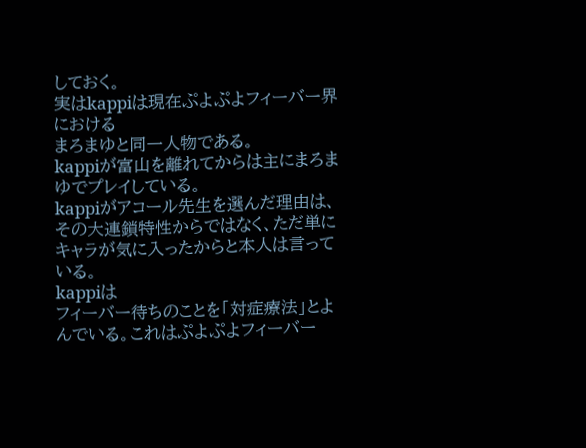しておく。
実はkappiは現在ぷよぷよフィーバー界における
まろまゆと同一人物である。
kappiが富山を離れてからは主にまろまゆでプレイしている。
kappiがアコール先生を選んだ理由は、その大連鎖特性からではなく、ただ単にキャラが気に入ったからと本人は言っている。
kappiは
フィーバー待ちのことを「対症療法」とよんでいる。これはぷよぷよフィーバー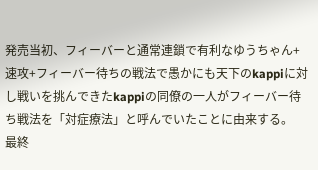発売当初、フィーバーと通常連鎖で有利なゆうちゃん+速攻+フィーバー待ちの戦法で愚かにも天下のkappiに対し戦いを挑んできたkappiの同僚の一人がフィーバー待ち戦法を「対症療法」と呼んでいたことに由来する。
最終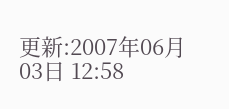更新:2007年06月03日 12:58